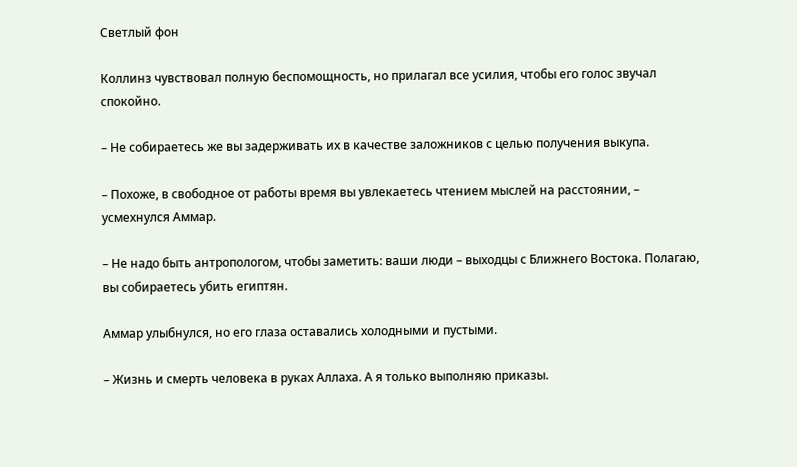Светлый фон

Коллинз чувствовал полную беспомощность, но прилагал все усилия, чтобы его голос звучал спокойно.

– Не собираетесь же вы задерживать их в качестве заложников с целью получения выкупа.

– Похоже, в свободное от работы время вы увлекаетесь чтением мыслей на расстоянии, – усмехнулся Аммар.

– Не надо быть антропологом, чтобы заметить: ваши люди – выходцы с Ближнего Востока. Полагаю, вы собираетесь убить египтян.

Аммар улыбнулся, но его глаза оставались холодными и пустыми.

– Жизнь и смерть человека в руках Аллаха. А я только выполняю приказы.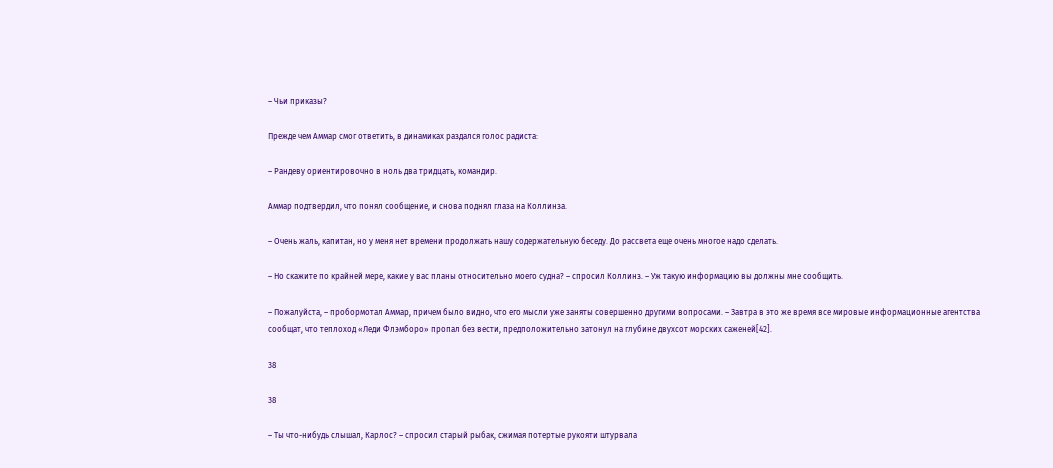– Чьи приказы?

Прежде чем Аммар смог ответить, в динамиках раздался голос радиста:

– Рандеву ориентировочно в ноль два тридцать, командир.

Аммар подтвердил, что понял сообщение, и снова поднял глаза на Коллинза.

– Очень жаль, капитан, но у меня нет времени продолжать нашу содержательную беседу. До рассвета еще очень многое надо сделать.

– Но скажите по крайней мере, какие у вас планы относительно моего судна? – спросил Коллинз. – Уж такую информацию вы должны мне сообщить.

– Пожалуйста, – пробормотал Аммар, причем было видно, что его мысли уже заняты совершенно другими вопросами. – Завтра в это же время все мировые информационные агентства сообщат, что теплоход «Леди Флэмборо» пропал без вести, предположительно затонул на глубине двухсот морских саженей[42].

38

38

– Ты что-нибудь слышал, Карлос? – спросил старый рыбак, сжимая потертые рукояти штурвала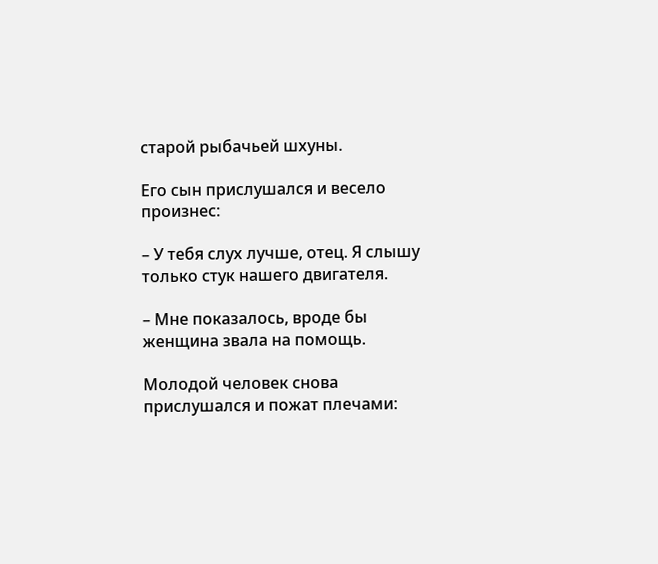старой рыбачьей шхуны.

Его сын прислушался и весело произнес:

– У тебя слух лучше, отец. Я слышу только стук нашего двигателя.

– Мне показалось, вроде бы женщина звала на помощь.

Молодой человек снова прислушался и пожат плечами: